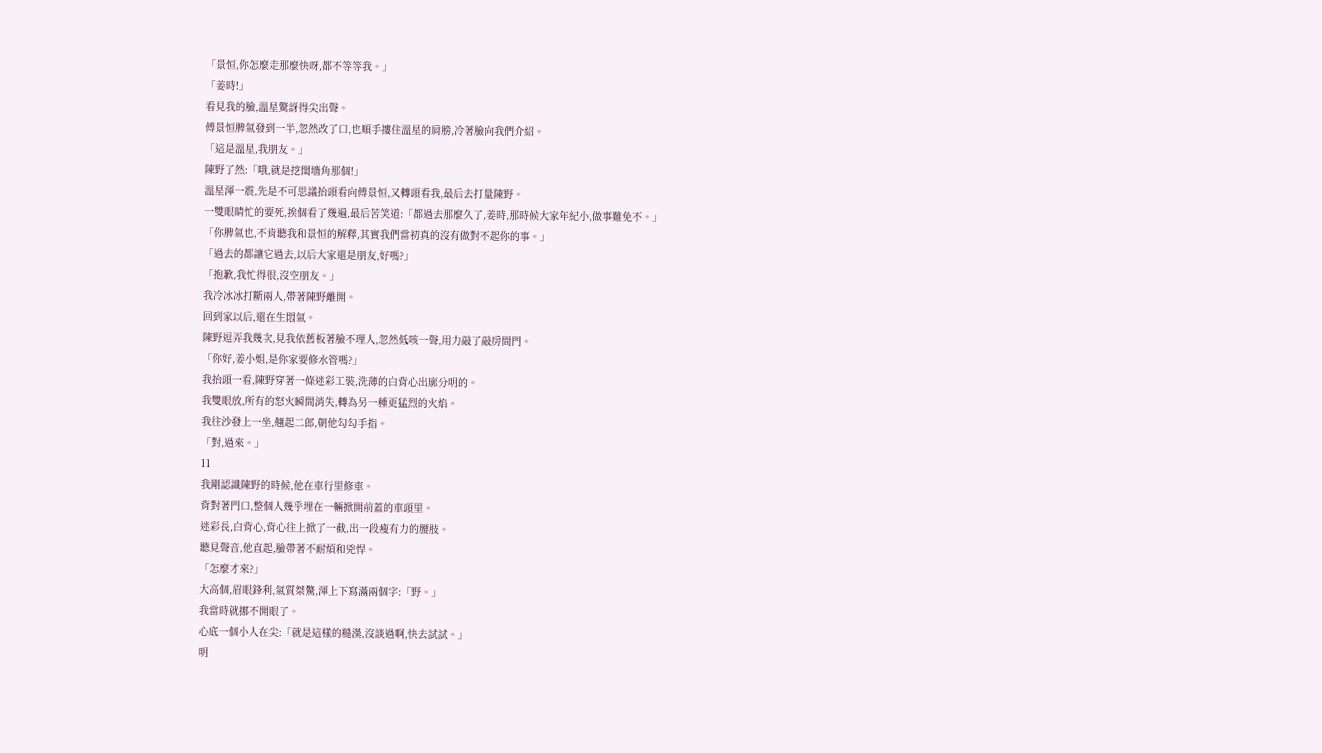「景恒,你怎麼走那麼快呀,都不等等我。」
「姜時!」
看見我的臉,溫星驚訝得尖出聲。
傅景恒脾氣發到一半,忽然改了口,也順手摟住溫星的肩膀,冷著臉向我們介紹。
「這是溫星,我朋友。」
陳野了然:「哦,就是挖閨墻角那個!」
溫星渾一震,先是不可思議抬頭看向傅景恒,又轉頭看我,最后去打量陳野。
一雙眼睛忙的要死,挨個看了幾遍,最后苦笑道:「都過去那麼久了,姜時,那時候大家年紀小,做事難免不。」
「你脾氣也,不肯聽我和景恒的解釋,其實我們當初真的沒有做對不起你的事。」
「過去的都讓它過去,以后大家還是朋友,好嗎?」
「抱歉,我忙得很,沒空朋友。」
我冷冰冰打斷兩人,帶著陳野離開。
回到家以后,還在生悶氣。
陳野逗弄我幾次,見我依舊板著臉不理人,忽然低咳一聲,用力敲了敲房間門。
「你好,姜小姐,是你家要修水管嗎?」
我抬頭一看,陳野穿著一條迷彩工裝,洗薄的白背心出廓分明的。
我雙眼放,所有的怒火瞬間消失,轉為另一種更猛烈的火焰。
我往沙發上一坐,翹起二郎,朝他勾勾手指。
「對,過來。」
11
我剛認識陳野的時候,他在車行里修車。
背對著門口,整個人幾乎埋在一輛掀開前蓋的車頭里。
迷彩長,白背心,背心往上掀了一截,出一段瘦有力的腰肢。
聽見聲音,他直起,臉帶著不耐煩和兇悍。
「怎麼才來?」
大高個,眉眼鋒利,氣質桀驁,渾上下寫滿兩個字:「野。」
我當時就挪不開眼了。
心底一個小人在尖:「就是這樣的糙漢,沒談過啊,快去試試。」
明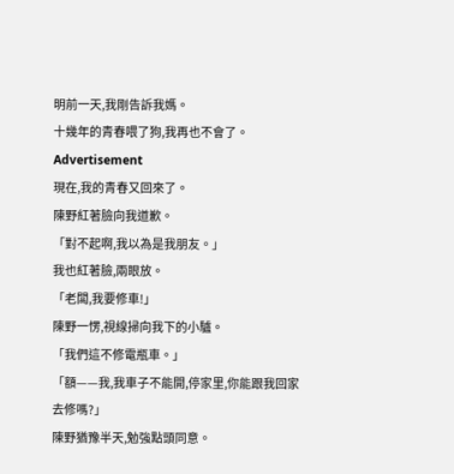明前一天,我剛告訴我媽。
十幾年的青春喂了狗,我再也不會了。
Advertisement
現在,我的青春又回來了。
陳野紅著臉向我道歉。
「對不起啊,我以為是我朋友。」
我也紅著臉,兩眼放。
「老闆,我要修車!」
陳野一愣,視線掃向我下的小驢。
「我們這不修電瓶車。」
「額——我,我車子不能開,停家里,你能跟我回家去修嗎?」
陳野猶豫半天,勉強點頭同意。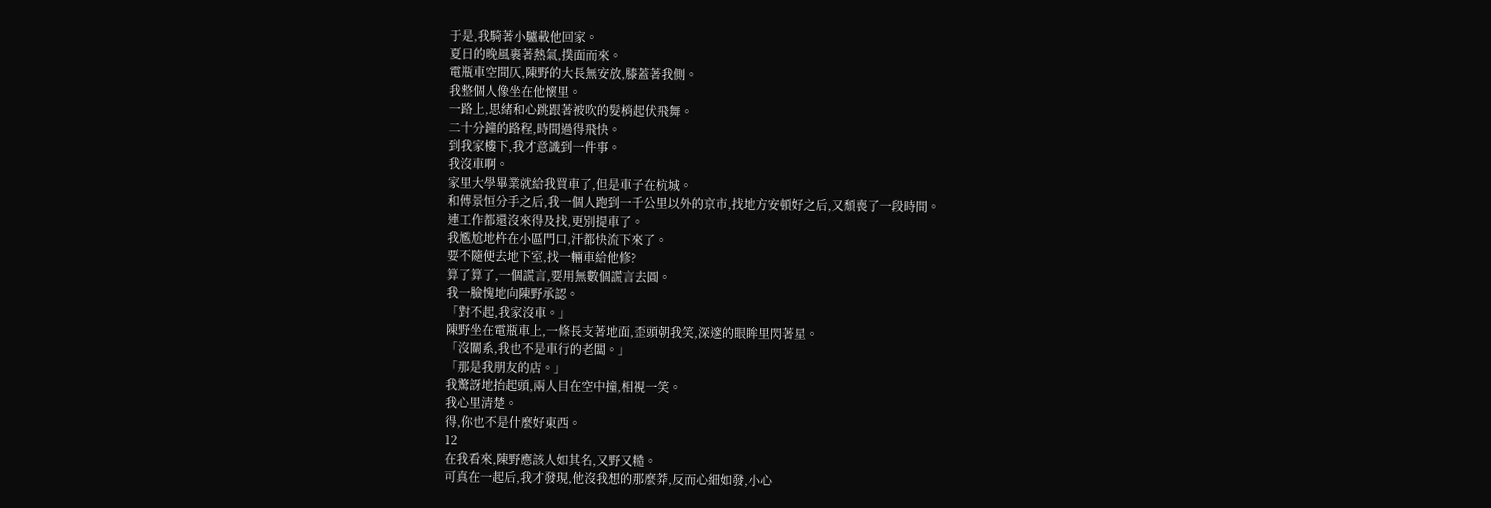于是,我騎著小驢載他回家。
夏日的晚風裹著熱氣,撲面而來。
電瓶車空間仄,陳野的大長無安放,膝蓋著我側。
我整個人像坐在他懷里。
一路上,思緒和心跳跟著被吹的髮梢起伏飛舞。
二十分鐘的路程,時間過得飛快。
到我家樓下,我才意識到一件事。
我沒車啊。
家里大學畢業就給我買車了,但是車子在杭城。
和傅景恒分手之后,我一個人跑到一千公里以外的京市,找地方安頓好之后,又頹喪了一段時間。
連工作都還沒來得及找,更別提車了。
我尷尬地杵在小區門口,汗都快流下來了。
要不隨便去地下室,找一輛車給他修?
算了算了,一個謊言,要用無數個謊言去圓。
我一臉愧地向陳野承認。
「對不起,我家沒車。」
陳野坐在電瓶車上,一條長支著地面,歪頭朝我笑,深邃的眼眸里閃著星。
「沒關系,我也不是車行的老闆。」
「那是我朋友的店。」
我驚訝地抬起頭,兩人目在空中撞,相視一笑。
我心里清楚。
得,你也不是什麼好東西。
12
在我看來,陳野應該人如其名,又野又糙。
可真在一起后,我才發現,他沒我想的那麼莽,反而心細如發,小心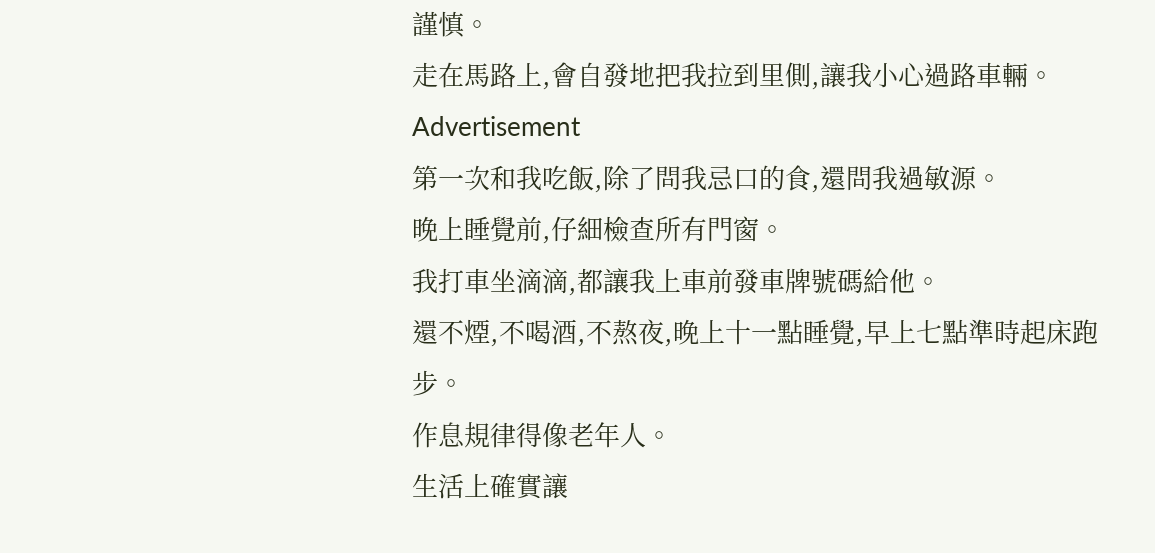謹慎。
走在馬路上,會自發地把我拉到里側,讓我小心過路車輛。
Advertisement
第一次和我吃飯,除了問我忌口的食,還問我過敏源。
晚上睡覺前,仔細檢查所有門窗。
我打車坐滴滴,都讓我上車前發車牌號碼給他。
還不煙,不喝酒,不熬夜,晚上十一點睡覺,早上七點準時起床跑步。
作息規律得像老年人。
生活上確實讓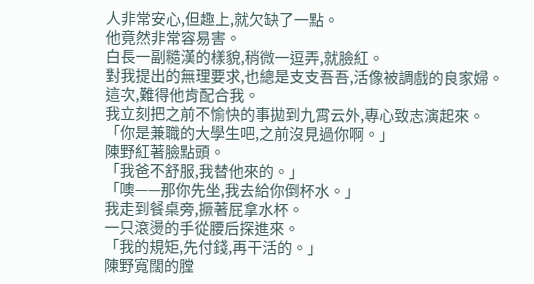人非常安心,但趣上,就欠缺了一點。
他竟然非常容易害。
白長一副糙漢的樣貌,稍微一逗弄,就臉紅。
對我提出的無理要求,也總是支支吾吾,活像被調戲的良家婦。
這次,難得他肯配合我。
我立刻把之前不愉快的事拋到九霄云外,專心致志演起來。
「你是兼職的大學生吧,之前沒見過你啊。」
陳野紅著臉點頭。
「我爸不舒服,我替他來的。」
「噢——那你先坐,我去給你倒杯水。」
我走到餐桌旁,撅著屁拿水杯。
一只滾燙的手從腰后探進來。
「我的規矩,先付錢,再干活的。」
陳野寬闊的膛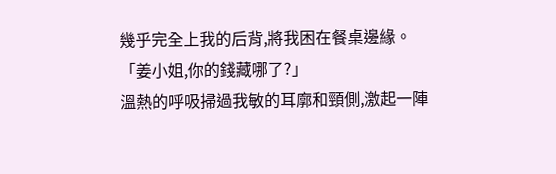幾乎完全上我的后背,將我困在餐桌邊緣。
「姜小姐,你的錢藏哪了?」
溫熱的呼吸掃過我敏的耳廓和頸側,激起一陣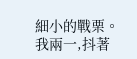細小的戰栗。
我兩一,抖著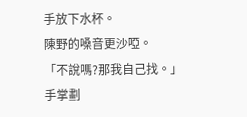手放下水杯。
陳野的嗓音更沙啞。
「不說嗎?那我自己找。」
手掌劃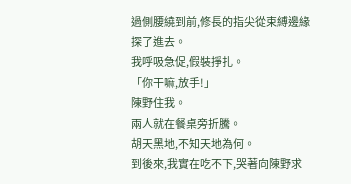過側腰繞到前,修長的指尖從束縛邊緣探了進去。
我呼吸急促,假裝掙扎。
「你干嘛,放手!」
陳野住我。
兩人就在餐桌旁折騰。
胡天黑地,不知天地為何。
到後來,我實在吃不下,哭著向陳野求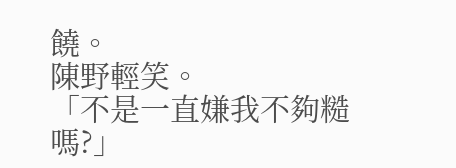饒。
陳野輕笑。
「不是一直嫌我不夠糙嗎?」